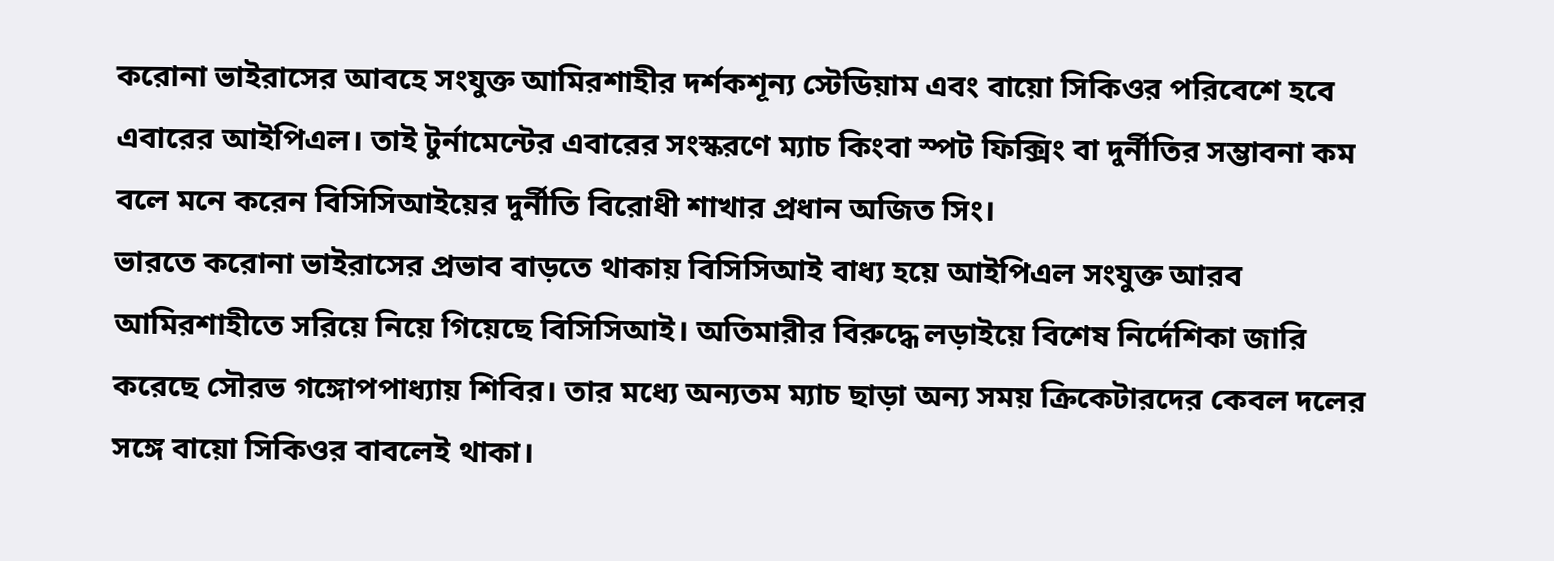করোনা ভাইরাসের আবহে সংযুক্ত আমিরশাহীর দর্শকশূন্য স্টেডিয়াম এবং বায়ো সিকিওর পরিবেশে হবে এবারের আইপিএল। তাই টুর্নামেন্টের এবারের সংস্করণে ম্যাচ কিংবা স্পট ফিক্সিং বা দুর্নীতির সম্ভাবনা কম বলে মনে করেন বিসিসিআইয়ের দুর্নীতি বিরোধী শাখার প্রধান অজিত সিং।
ভারতে করোনা ভাইরাসের প্রভাব বাড়তে থাকায় বিসিসিআই বাধ্য হয়ে আইপিএল সংযুক্ত আরব আমিরশাহীতে সরিয়ে নিয়ে গিয়েছে বিসিসিআই। অতিমারীর বিরুদ্ধে লড়াইয়ে বিশেষ নির্দেশিকা জারি করেছে সৌরভ গঙ্গোপপাধ্যায় শিবির। তার মধ্যে অন্যতম ম্যাচ ছাড়া অন্য সময় ক্রিকেটারদের কেবল দলের সঙ্গে বায়ো সিকিওর বাবলেই থাকা।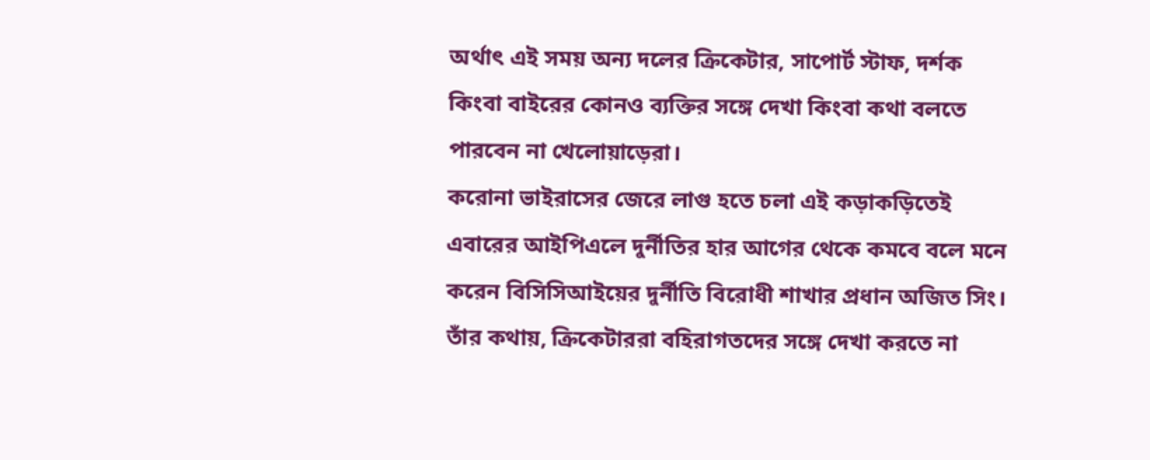অর্থাৎ এই সময় অন্য দলের ক্রিকেটার, সাপোর্ট স্টাফ, দর্শক কিংবা বাইরের কোনও ব্যক্তির সঙ্গে দেখা কিংবা কথা বলতে পারবেন না খেলোয়াড়েরা।
করোনা ভাইরাসের জেরে লাগু হতে চলা এই কড়াকড়িতেই এবারের আইপিএলে দুর্নীতির হার আগের থেকে কমবে বলে মনে করেন বিসিসিআইয়ের দুর্নীতি বিরোধী শাখার প্রধান অজিত সিং। তাঁর কথায়, ক্রিকেটাররা বহিরাগতদের সঙ্গে দেখা করতে না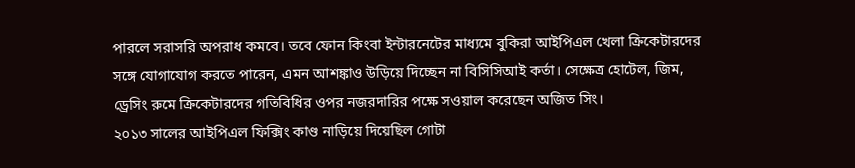পারলে সরাসরি অপরাধ কমবে। তবে ফোন কিংবা ইন্টারনেটের মাধ্যমে বুকিরা আইপিএল খেলা ক্রিকেটারদের সঙ্গে যোগাযোগ করতে পারেন, এমন আশঙ্কাও উড়িয়ে দিচ্ছেন না বিসিসিআই কর্তা। সেক্ষেত্র হোটেল, জিম, ড্রেসিং রুমে ক্রিকেটারদের গতিবিধির ওপর নজরদারির পক্ষে সওয়াল করেছেন অজিত সিং।
২০১৩ সালের আইপিএল ফিক্সিং কাণ্ড নাড়িয়ে দিয়েছিল গোটা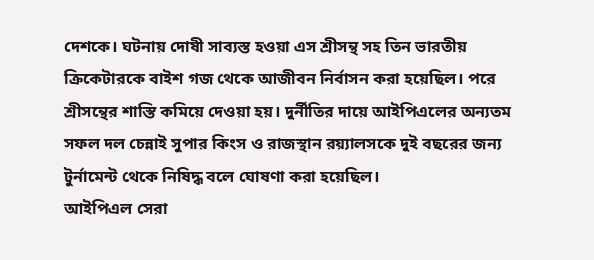দেশকে। ঘটনায় দোষী সাব্যস্ত হওয়া এস শ্রীসন্থ সহ তিন ভারতীয় ক্রিকেটারকে বাইশ গজ থেকে আজীবন নির্বাসন করা হয়েছিল। পরে শ্রীসন্থের শাস্তি কমিয়ে দেওয়া হয়। দুর্নীতির দায়ে আইপিএলের অন্যতম সফল দল চেন্নাই সুপার কিংস ও রাজস্থান রয়্যালসকে দুই বছরের জন্য টুর্নামেন্ট থেকে নিষিদ্ধ বলে ঘোষণা করা হয়েছিল।
আইপিএল সেরা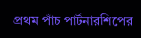প্রথম পাঁচ পার্টনারশিপের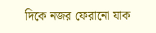দিকে নজর ফেরানো যাক